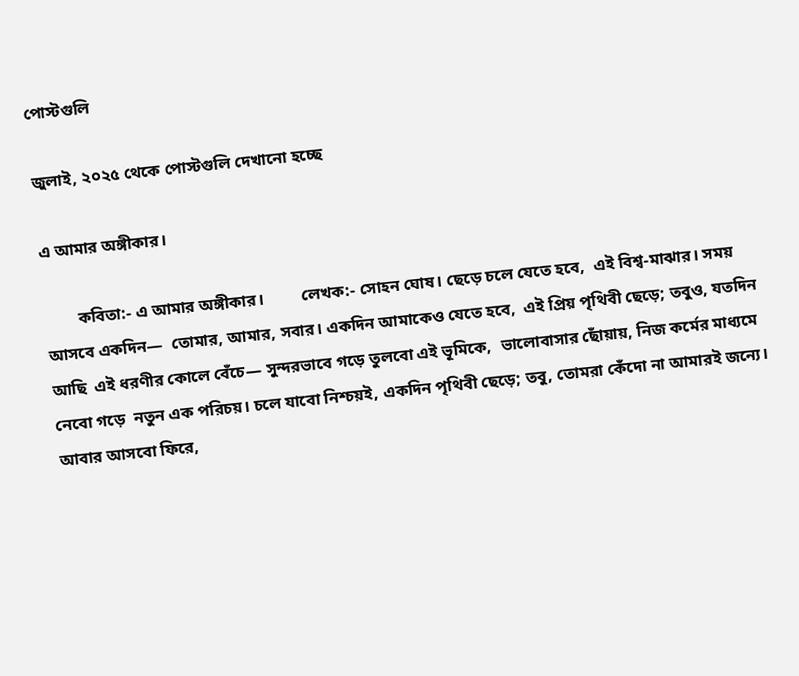পোস্টগুলি

জুলাই, ২০২৫ থেকে পোস্টগুলি দেখানো হচ্ছে

এ আমার অঙ্গীকার।

        কবিতা:- এ আমার অঙ্গীকার।         লেখক:- সোহন ঘোষ। ছেড়ে চলে যেতে হবে,  এই বিশ্ব-মাঝার। সময় আসবে একদিন—  তোমার, আমার, সবার। একদিন আমাকেও যেতে হবে,  এই প্রিয় পৃথিবী ছেড়ে; তবুও, যতদিন আছি  এই ধরণীর কোলে বেঁচে— সুন্দরভাবে গড়ে তুলবো এই ভূমিকে,  ভালোবাসার ছোঁয়ায়, নিজ কর্মের মাধ্যমে নেবো গড়ে  নতুন এক পরিচয়। চলে যাবো নিশ্চয়ই, একদিন পৃথিবী ছেড়ে; তবু, তোমরা কেঁদো না আমারই জন্যে। আবার আসবো ফিরে,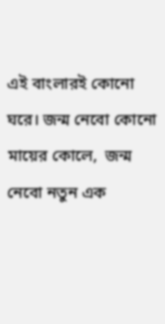এই বাংলারই কোনো ঘরে। জন্ম নেবো কোনো মায়ের কোলে,  জন্ম নেবো নতুন এক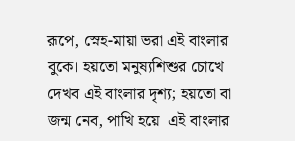রূপে, স্নেহ-মায়া ভরা এই বাংলার বুকে। হয়তো মনুষ্যশিশুর চোখে  দেখব এই বাংলার দৃশ্য; হয়তো বা জন্ম নেব, পাখি হয়ে  এই বাংলার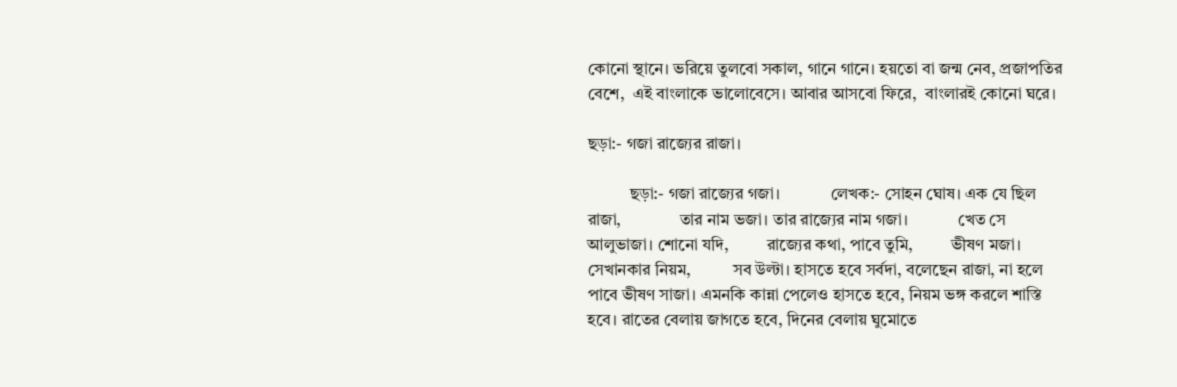কোনো স্থানে। ভরিয়ে তুলবো সকাল, গানে গানে। হয়তো বা জন্ম নেব, প্রজাপতির বেশে,  এই বাংলাকে ভালোবেসে। আবার আসবো ফিরে,  বাংলারই কোনো ঘরে।

ছড়া:- গজা রাজ্যের রাজা।

          ছড়া:- গজা রাজ্যের গজা।            লেখক:- সোহন ঘোষ। এক যে ছিল রাজা,              তার নাম ভজা। তার রাজ্যের নাম গজা।            খেত সে আলুভাজা। শোনো যদি,         রাজ্যের কথা, পাবে তুমি,         ভীষণ মজা। সেখানকার নিয়ম,          সব উল্টা। হাসতে হবে সর্বদা, বলেছেন রাজা, না হলে পাবে ভীষণ সাজা‌। এমনকি কান্না পেলেও হাসতে হবে, নিয়ম ভঙ্গ করলে শাস্তি হবে। রাতের বেলায় জাগতে হবে, দিনের বেলায় ঘুমোতে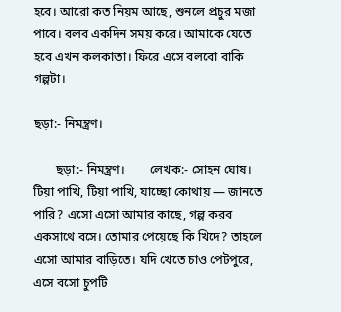হবে। আরো কত নিয়ম আছে, শুনলে প্রচুর মজা পাবে। বলব একদিন সময় করে। আমাকে যেতে হবে এখন কলকাতা। ফিরে এসে বলবো বাকি গল্পটা।

ছড়া:- নিমন্ত্রণ।

       ছড়া:- নিমন্ত্রণ।        লেখক:- সোহন ঘোষ। টিয়া পাখি, টিয়া পাখি, যাচ্ছো কোথায় — জানতে পারি? এসো এসো আমার কাছে, গল্প করব একসাথে বসে। তোমার পেয়েছে কি খিদে? তাহলে এসো আমার বাড়িতে। যদি খেতে চাও পেটপুরে, এসে বসো চুপটি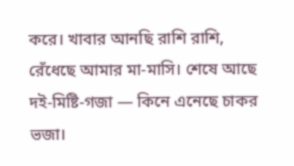করে। খাবার আনছি রাশি রাশি, রেঁধেছে আমার মা-মাসি। শেষে আছে দই-মিষ্টি-গজা — কিনে এনেছে চাকর ভজা।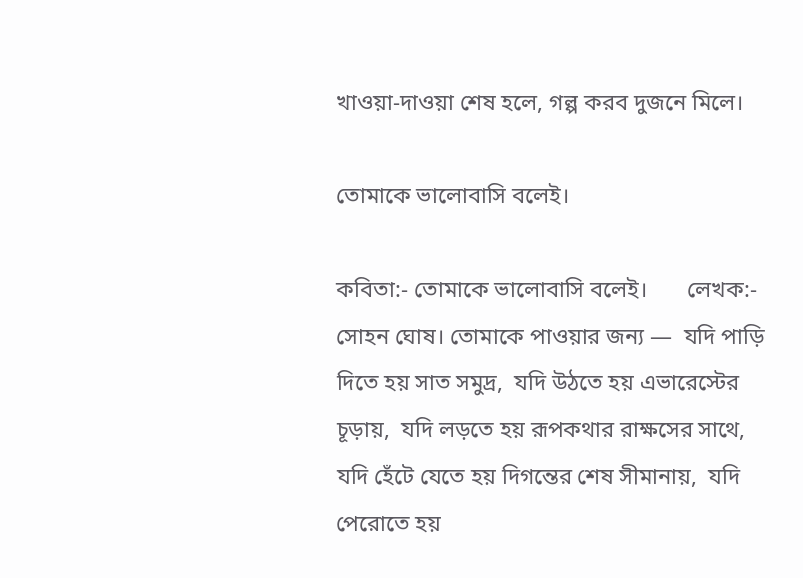খাওয়া-দাওয়া শেষ হলে, গল্প করব দুজনে মিলে।

তোমাকে ভালোবাসি বলেই।

কবিতা:- তোমাকে ভালোবাসি বলেই।       লেখক:- সোহন ঘোষ। তোমাকে পাওয়ার জন্য —  যদি পাড়ি দিতে হয় সাত সমুদ্র,  যদি উঠতে হয় এভারেস্টের চূড়ায়,  যদি লড়তে হয় রূপকথার রাক্ষসের সাথে,  যদি হেঁটে যেতে হয় দিগন্তের শেষ সীমানায়,  যদি পেরোতে হয়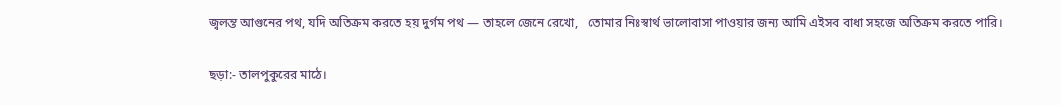জ্বলন্ত আগুনের পথ, যদি অতিক্রম করতে হয় দুর্গম পথ — তাহলে জেনে রেখো,   তোমার নিঃস্বার্থ ভালোবাসা পাওয়ার জন্য আমি এইসব বাধা সহজে অতিক্রম করতে পারি।

ছড়া:- তালপুকুরের মাঠে।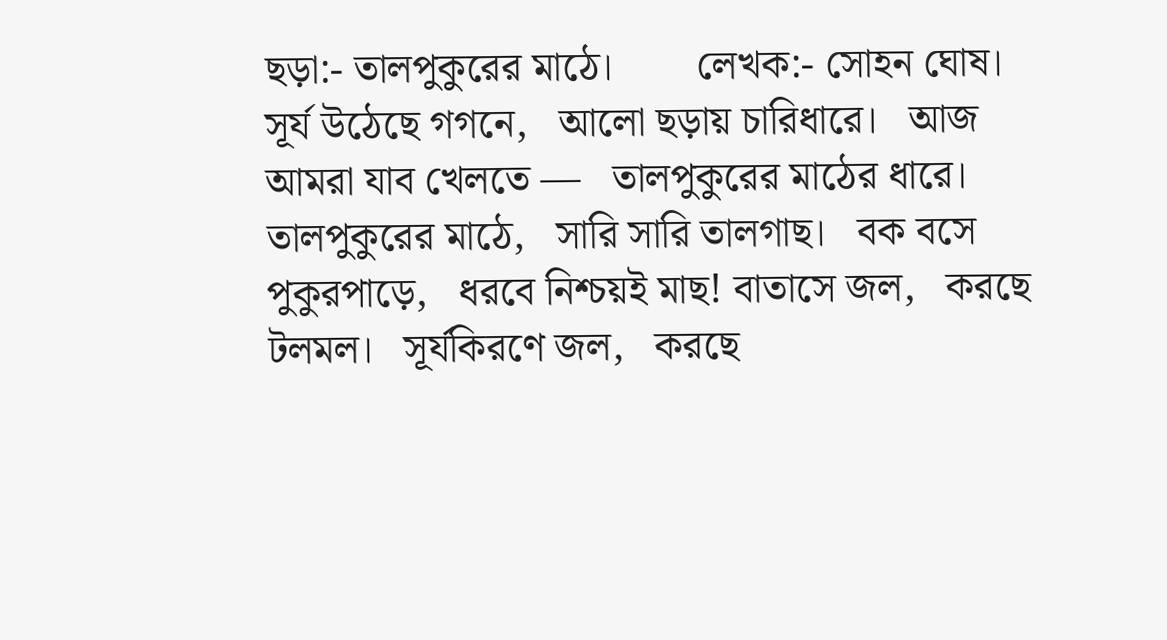ছড়া:- তালপুকুরের মাঠে।        লেখক:- সোহন ঘোষ। সূর্য উঠেছে গগনে,   আলো ছড়ায় চারিধারে।   আজ আমরা যাব খেলতে —   তালপুকুরের মাঠের ধারে। তালপুকুরের মাঠে,   সারি সারি তালগাছ।   বক বসে পুকুরপাড়ে,   ধরবে নিশ্চয়ই মাছ! বাতাসে জল,   করছে টলমল।   সূর্যকিরণে জল,   করছে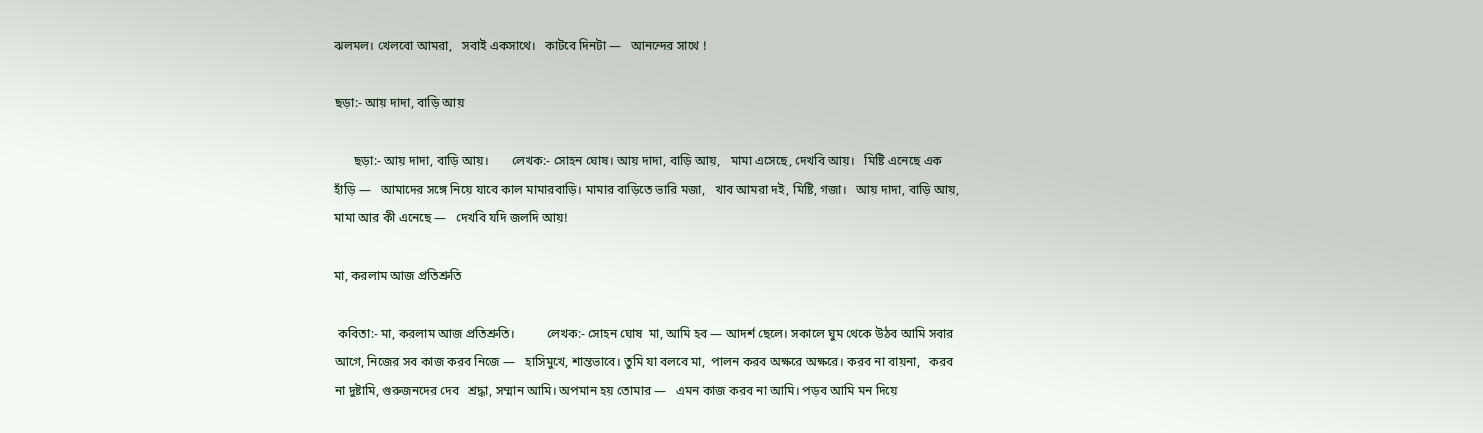ঝলমল। খেলবো আমরা,   সবাই একসাথে।   কাটবে দিনটা —   আনন্দের সাথে !

ছড়া:- আয় দাদা, বাড়ি আয়

      ছড়া:- আয় দাদা, বাড়ি আয়।       লেখক:- সোহন ঘোষ। আয় দাদা, বাড়ি আয়,   মামা এসেছে, দেখবি আয়।   মিষ্টি এনেছে এক হাঁড়ি —   আমাদের সঙ্গে নিয়ে যাবে কাল মামারবাড়ি। মামার বাড়িতে ভারি মজা,   খাব আমরা দই, মিষ্টি, গজা।   আয় দাদা, বাড়ি আয়,   মামা আর কী এনেছে —   দেখবি যদি জলদি আয়!

মা, করলাম আজ প্রতিশ্রুতি

 কবিতা:- মা, করলাম আজ প্রতিশ্রুতি।          লেখক:- সোহন ঘোষ  মা, আমি হব — আদর্শ ছেলে। সকালে ঘুম থেকে উঠব আমি সবার আগে, নিজের সব কাজ করব নিজে —   হাসিমুখে, শান্তভাবে। তুমি যা বলবে মা,  পালন করব অক্ষরে অক্ষরে। করব না বায়না,   করব না দুষ্টামি, গুরুজনদের দেব   শ্রদ্ধা, সম্মান আমি। অপমান হয় তোমার —   এমন কাজ করব না আমি। পড়ব আমি মন দিয়ে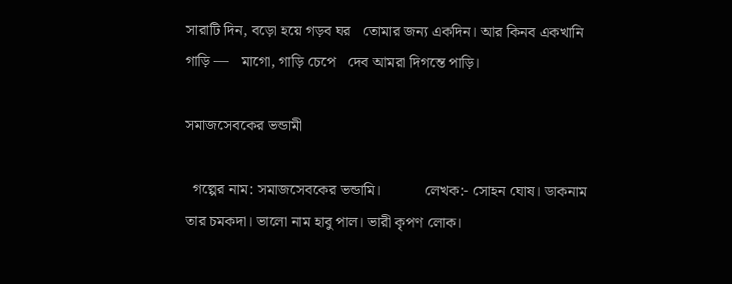সারাটি দিন, বড়ো হয়ে গড়ব ঘর   তোমার জন্য একদিন। আর কিনব একখানি গাড়ি —   মাগো, গাড়ি চেপে   দেব আমরা দিগন্তে পাড়ি।

সমাজসেবকের ভন্ডামী

  গল্পের নাম: সমাজসেবকের ভন্ডামি।           লেখক:- সোহন ঘোষ। ডাকনাম তার চমকদা। ভালো নাম হাবু পাল। ভারী কৃপণ লোক।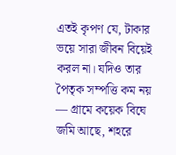এতই কৃপণ যে, টাকার ভয়ে সারা জীবন বিয়েই করল না। যদিও তার পৈতৃক সম্পত্তি কম নয় — গ্রামে কয়েক বিঘে জমি আছে, শহরে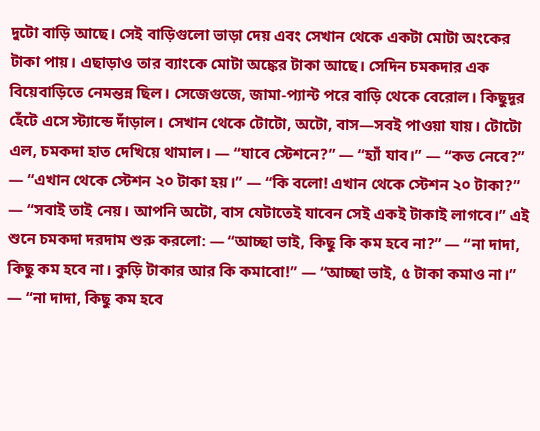দুটো বাড়ি আছে। সেই বাড়িগুলো ভাড়া দেয় এবং সেখান থেকে একটা মোটা অংকের টাকা পায়। এছাড়াও তার ব্যাংকে মোটা অঙ্কের টাকা আছে। সেদিন চমকদার এক বিয়েবাড়িতে নেমন্তন্ন ছিল। সেজেগুজে, জামা-প্যান্ট পরে বাড়ি থেকে বেরোল। কিছুদূর হেঁটে এসে স্ট্যান্ডে দাঁড়াল। সেখান থেকে টোটো, অটো, বাস—সবই পাওয়া যায়। টোটো এল, চমকদা হাত দেখিয়ে থামাল। — “যাবে স্টেশনে?” — “হ্যাঁ যাব।” — “কত নেবে?” — “এখান থেকে স্টেশন ২০ টাকা হয়।” — “কি বলো! এখান থেকে স্টেশন ২০ টাকা?” — “সবাই তাই নেয়। আপনি অটো, বাস যেটাতেই যাবেন সেই একই টাকাই লাগবে।” এই শুনে চমকদা দরদাম শুরু করলো: — “আচ্ছা ভাই, কিছু কি কম হবে না?” — “না দাদা, কিছু কম হবে না। কুড়ি টাকার আর কি কমাবো!” — “আচ্ছা ভাই, ৫ টাকা কমাও না।” — “না দাদা, কিছু কম হবে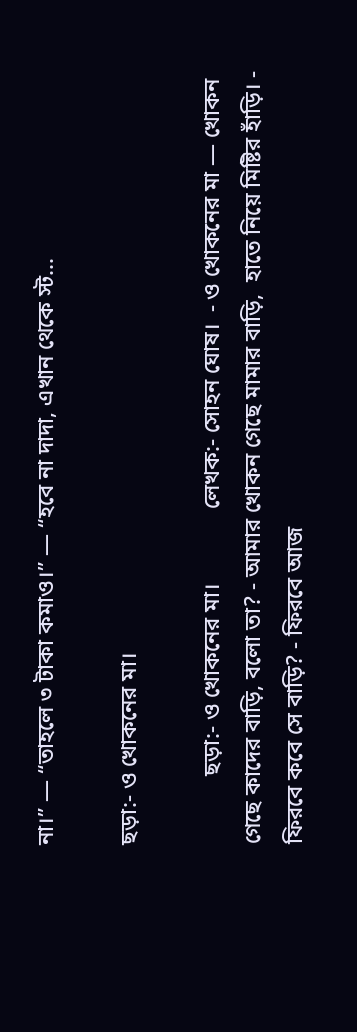না।” — “তাহলে ৩ টাকা কমাও।” — “হবে না দাদা, এখান থেকে স্ট...

ছড়া:- ও খোকনের মা।

            ছড়া:- ও খোকনের মা।             লেখক:- সোহন ঘোষ।  - ও খোকনের মা — খোকন গেছে কাদের বাড়ি, বলো তা? - আমার খোকন গেছে মামার বাড়ি,  হাতে নিয়ে মিষ্টির হাঁড়ি। - ফিরবে কবে সে বাড়ি? - ফিরবে আজ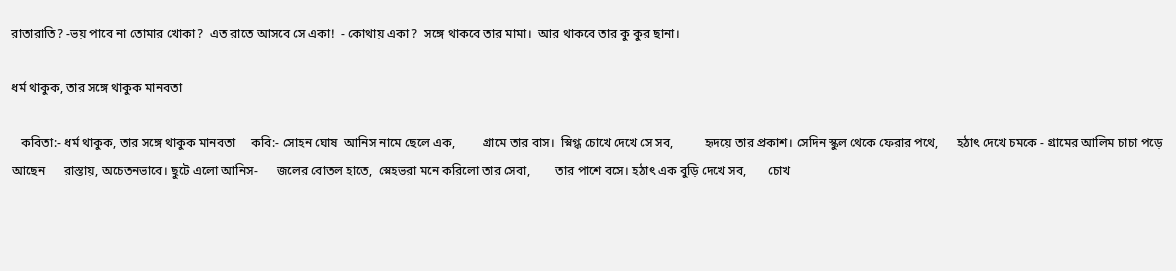রাতারাতি? -ভয় পাবে না তোমার খোকা?  এত রাতে আসবে সে একা!  - কোথায় একা?  সঙ্গে থাকবে তার মামা।  আর থাকবে তার কু কুর ছানা।

ধর্ম থাকুক, তার সঙ্গে থাকুক মানবতা

   কবিতা:- ধর্ম থাকুক, তার সঙ্গে থাকুক মানবতা     কবি:- সোহন ঘোষ  আনিস নামে ছেলে এক,         গ্রামে তার বাস।  স্নিগ্ধ চোখে দেখে সে সব,          হৃদয়ে তার প্রকাশ। সেদিন স্কুল থেকে ফেরার পথে,      হঠাৎ দেখে চমকে - গ্রামের আলিম চাচা পড়ে আছেন      রাস্তায়, অচেতনভাবে। ছুটে এলো আনিস-      জলের বোতল হাতে,  স্নেহভরা মনে করিলো তার সেবা,        তার পাশে বসে। হঠাৎ এক বুড়ি দেখে সব,       চোখ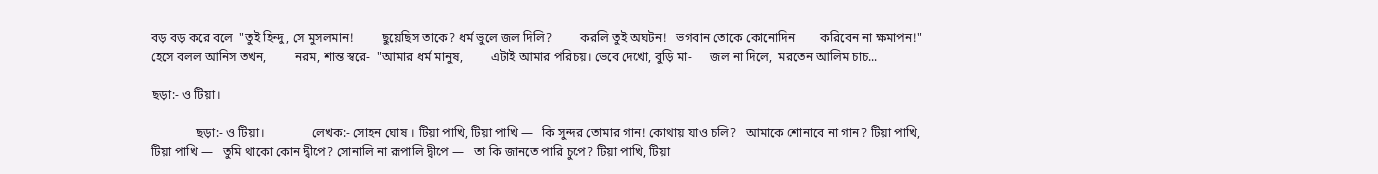বড় বড় করে বলে  "তুই হিন্দু, সে মুসলমান!         ছুয়েছিস তাকে? ধর্ম ভুলে জল দিলি?         করলি তুই অঘটন!   ভগবান তোকে কোনোদিন        করিবেন না ক্ষমাপন!" হেসে বলল আনিস তখন,         নরম, শান্ত স্বরে-  "আমার ধর্ম মানুষ,         এটাই আমার পরিচয়। ভেবে দেখো, বুড়ি মা-      জল না দিলে,  মরতেন আলিম চাচ...

ছড়া:- ও টিয়া।

              ছড়া:- ও টিয়া।               লেখক:- সোহন ঘোষ । টিয়া পাখি, টিয়া পাখি —   কি সুন্দর তোমার গান! কোথায় যাও চলি?   আমাকে শোনাবে না গান? টিয়া পাখি, টিয়া পাখি —   তুমি থাকো কোন দ্বীপে? সোনালি না রূপালি দ্বীপে —   তা কি জানতে পারি চুপে? টিয়া পাখি, টিয়া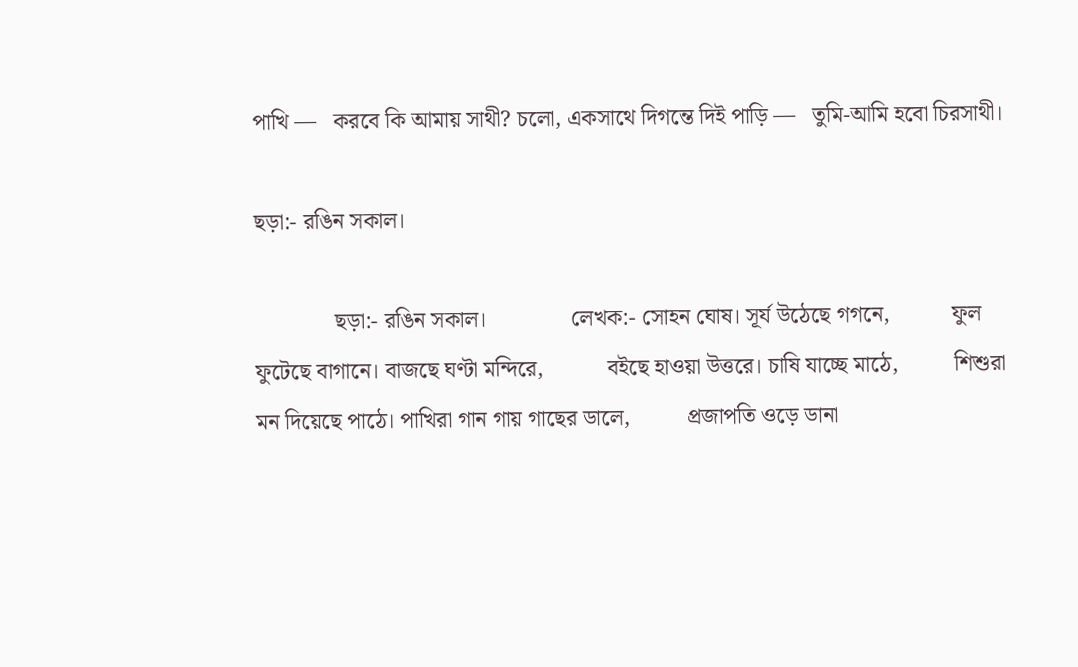পাখি —   করবে কি আমায় সাথী? চলো, একসাথে দিগন্তে দিই পাড়ি —   তুমি-আমি হবো চিরসাথী।

ছড়া:- রঙিন সকাল।

              ছড়া:- রঙিন সকাল।               লেখক:- সোহন ঘোষ। সূর্য উঠেছে গগনে,           ফুল ফুটেছে বাগানে। বাজছে ঘণ্টা মন্দিরে,           বইছে হাওয়া উত্তরে। চাষি যাচ্ছে মাঠে,          শিশুরা মন দিয়েছে পাঠে। পাখিরা গান গায় গাছের ডালে,          প্রজাপতি ওড়ে ডানা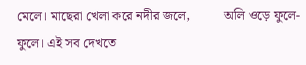মেলে। মাছেরা খেলা করে নদীর জলে,          অলি ওড়ে ফুলে-ফুলে। এই সব দেখতে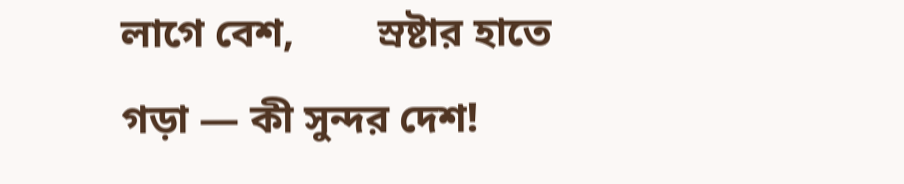লাগে বেশ,        স্রষ্টার হাতে গড়া — কী সুন্দর দেশ!